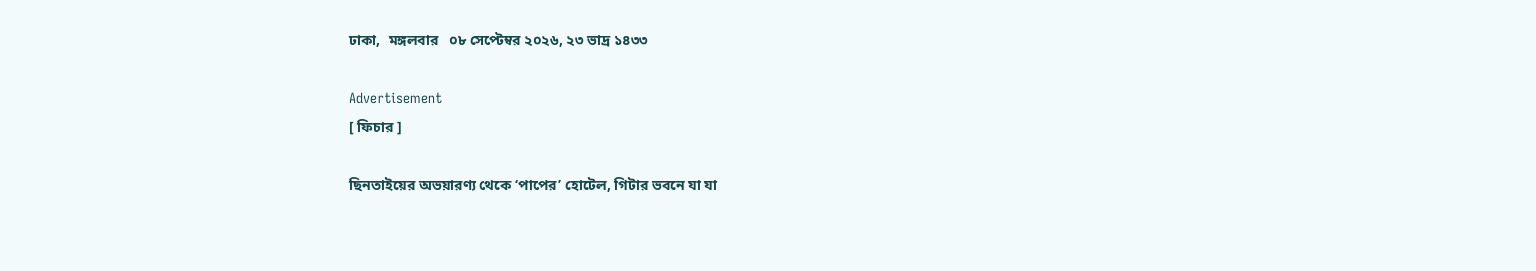ঢাকা,  মঙ্গলবার   ০৮ সেপ্টেম্বর ২০২৬, ২৩ ভাদ্র ১৪৩৩

Advertisement
[ ফিচার ]

ছিনতাইয়ের অভয়ারণ্য থেকে ‘পাপের’ হোটেল, গিটার ভবনে যা যা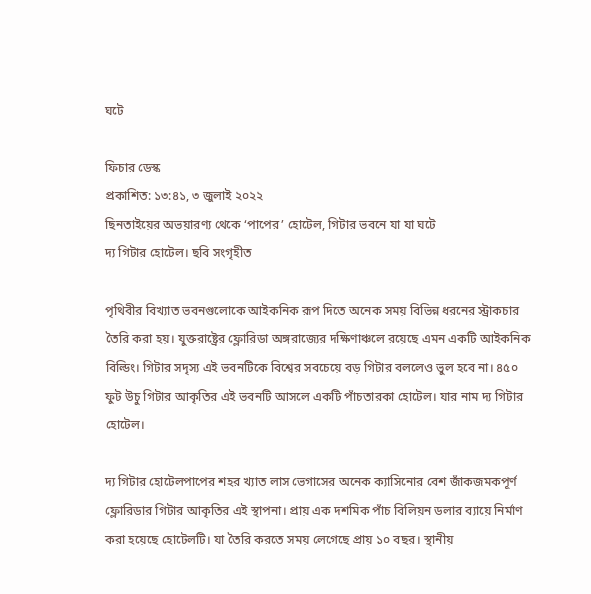ঘটে

ফিচার ডেস্ক
প্রকাশিত: ১৩:৪১, ৩ জুলাই ২০২২
ছিনতাইয়ের অভয়ারণ্য থেকে ‘পাপের’ হোটেল, গিটার ভবনে যা যা ঘটে
দ্য গিটার হোটেল। ছবি সংগৃহীত

পৃথিবীর বিখ্যাত ভবনগুলোকে আইকনিক রূপ দিতে অনেক সময় বিভিন্ন ধরনের স্ট্রাকচার তৈরি করা হয়। যুক্তরাষ্ট্রের ফ্লোরিডা অঙ্গরাজ্যের দক্ষিণাঞ্চলে রয়েছে এমন একটি আইকনিক বিল্ডিং। গিটার সদৃস্য এই ভবনটিকে বিশ্বের সবচেয়ে বড় গিটার বললেও ভুল হবে না। ৪৫০ ফুট উচু গিটার আকৃতির এই ভবনটি আসলে একটি পাঁচতারকা হোটেল। যার নাম দ্য গিটার হোটেল।

দ্য গিটার হোটেলপাপের শহর খ্যাত লাস ভেগাসের অনেক ক্যাসিনোর বেশ জাঁকজমকপূর্ণ ফ্লোরিডার গিটার আকৃতির এই স্থাপনা। প্রায় এক দশমিক পাঁচ বিলিয়ন ডলার ব্যায়ে নির্মাণ করা হয়েছে হোটেলটি। যা তৈরি করতে সময় লেগেছে প্রায় ১০ বছর। স্থানীয়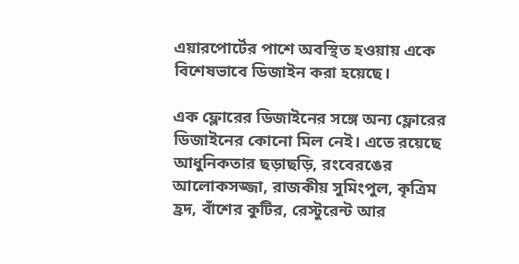এয়ারপোর্টের পাশে অবস্থিত হওয়ায় একে বিশেষভাবে ডিজাইন করা হয়েছে।

এক ফ্লোরের ডিজাইনের সঙ্গে অন্য ফ্লোরের ডিজাইনের কোনো মিল নেই। এতে রয়েছে আধুনিকতার ছড়াছড়ি, রংবেরঙের আলোকসজ্জা, রাজকীয় সুমিংপুল, কৃত্রিম হ্রদ, বাঁশের কুটির, রেস্টুরেন্ট আর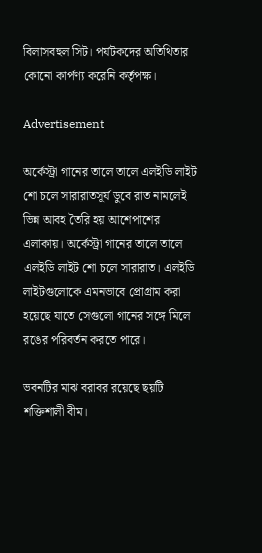বিলাসবহুল সিট। পর্যটকদের অতিথিতার কোনো কার্পণ্য করেনি কর্তৃপক্ষ।

Advertisement

অর্কেস্ট্রা গানের তালে তালে এলইডি লাইট শো চলে সারারাতসূর্য ডুবে রাত নামলেই ভিন্ন আবহ তৈরি হয় আশেপাশের এলাকায়। অর্কেস্ট্রা গানের তালে তালে এলইডি লাইট শো চলে সারারাত। এলইডি লাইটগুলোকে এমনভাবে প্রোগ্রাম করা হয়েছে যাতে সেগুলো গানের সঙ্গে মিলে রঙের পরিবর্তন করতে পারে।

ভবনটির মাঝ বরাবর রয়েছে ছয়টি শক্তিশালী বীম।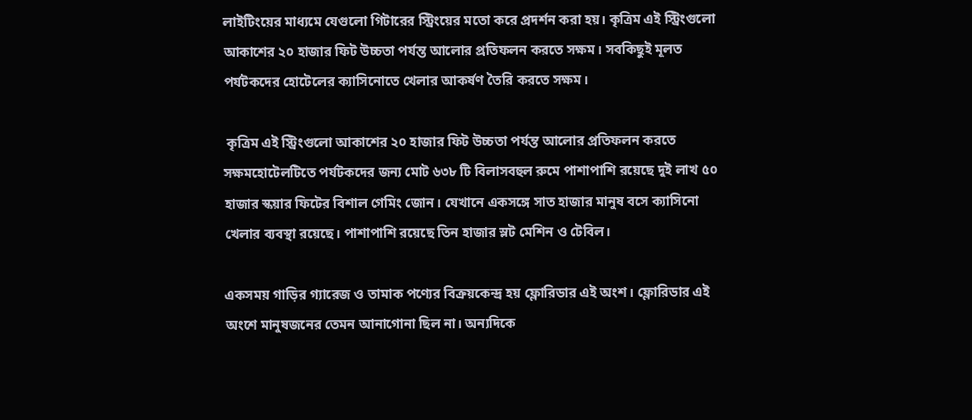লাইটিংয়ের মাধ্যমে যেগুলো গিটারের স্ট্রিংয়ের মতো করে প্রদর্শন করা হয়। কৃত্রিম এই স্ট্রিংগুলো আকাশের ২০ হাজার ফিট উচ্চতা পর্যন্ত আলোর প্রতিফলন করতে সক্ষম। সবকিছুই মূলত পর্যটকদের হোটেলের ক্যাসিনোতে খেলার আকর্ষণ তৈরি করতে সক্ষম।

 কৃত্রিম এই স্ট্রিংগুলো আকাশের ২০ হাজার ফিট উচ্চতা পর্যন্ত আলোর প্রতিফলন করতে সক্ষমহোটেলটিতে পর্যটকদের জন্য মোট ৬৩৮ টি বিলাসবহুল রুমে পাশাপাশি রয়েছে দুই লাখ ৫০ হাজার স্কয়ার ফিটের বিশাল গেমিং জোন। যেখানে একসঙ্গে সাত হাজার মানুষ বসে ক্যাসিনো খেলার ব্যবস্থা রয়েছে। পাশাপাশি রয়েছে তিন হাজার স্লট মেশিন ও টেবিল।

একসময় গাড়ির গ্যারেজ ও তামাক পণ্যের বিক্রয়কেন্দ্র হয় ফ্লোরিডার এই অংশ। ফ্লোরিডার এই অংশে মানুষজনের তেমন আনাগোনা ছিল না। অন্যদিকে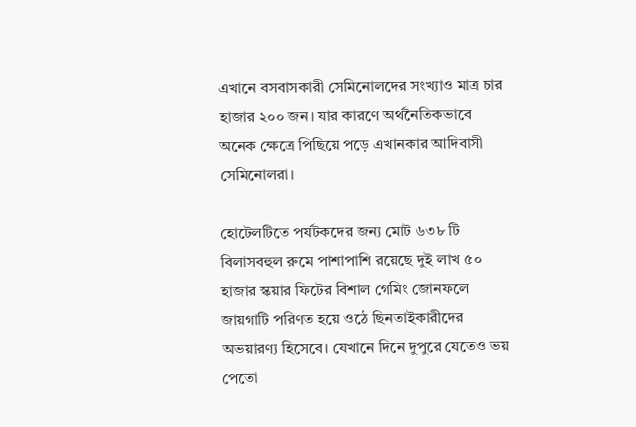এখানে বসবাসকারী সেমিনোলদের সংখ্যাও মাত্র চার হাজার ২০০ জন। যার কারণে অর্থনৈতিকভাবে অনেক ক্ষেত্রে পিছিয়ে পড়ে এখানকার আদিবাসী সেমিনোলরা।

হোটেলটিতে পর্যটকদের জন্য মোট ৬৩৮ টি বিলাসবহুল রুমে পাশাপাশি রয়েছে দুই লাখ ৫০ হাজার স্কয়ার ফিটের বিশাল গেমিং জোনফলে জায়গাটি পরিণত হয়ে ওঠে ছিনতাইকারীদের অভয়ারণ্য হিসেবে। যেখানে দিনে দুপুরে যেতেও ভয় পেতো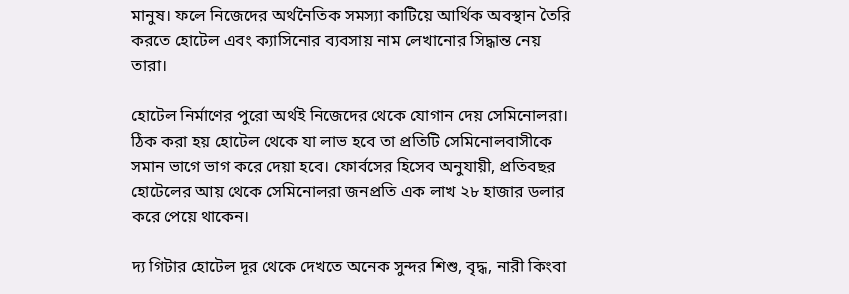মানুষ। ফলে নিজেদের অর্থনৈতিক সমস্যা কাটিয়ে আর্থিক অবস্থান তৈরি করতে হোটেল এবং ক্যাসিনোর ব্যবসায় নাম লেখানোর সিদ্ধান্ত নেয় তারা।

হোটেল নির্মাণের পুরো অর্থই নিজেদের থেকে যোগান দেয় সেমিনোলরা। ঠিক করা হয় হোটেল থেকে যা লাভ হবে তা প্রতিটি সেমিনোলবাসীকে সমান ভাগে ভাগ করে দেয়া হবে। ফোর্বসের হিসেব অনুযায়ী, প্রতিবছর হোটেলের আয় থেকে সেমিনোলরা জনপ্রতি এক লাখ ২৮ হাজার ডলার করে পেয়ে থাকেন।

দ্য গিটার হোটেল দূর থেকে দেখতে অনেক সুন্দর শিশু, বৃদ্ধ, নারী কিংবা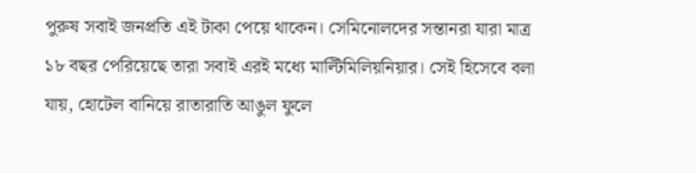পুরুষ সবাই জনপ্রতি এই টাকা পেয়ে থাকেন। সেমিনোলদের সন্তানরা যারা মাত্র ১৮ বছর পেরিয়েছে তারা সবাই এরই মধ্যে মাল্টিমিলিয়নিয়ার। সেই হিসেবে বলা যায়, হোটেল বানিয়ে রাতারাতি আঙুল ফুলে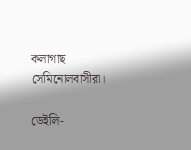কলাগাছ সেমিনোলবাসীরা।

ডেইলি-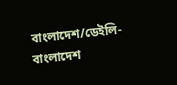বাংলাদেশ/ডেইলি-বাংলাদেশ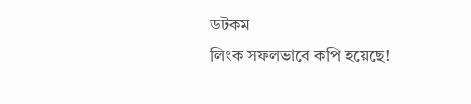ডটকম
লিংক সফলভাবে কপি হয়েছে!